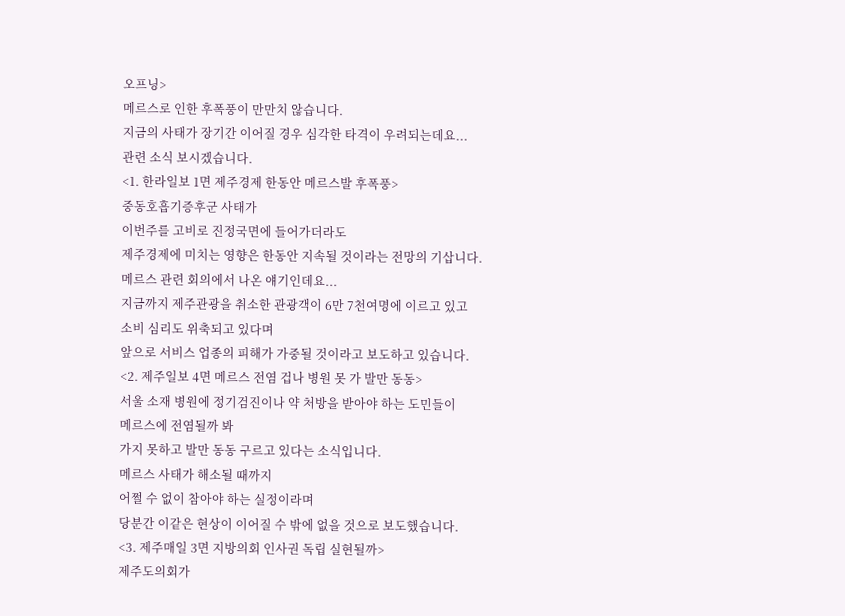오프닝>
메르스로 인한 후폭풍이 만만치 않습니다.
지금의 사태가 장기간 이어질 경우 심각한 타격이 우려되는데요...
관련 소식 보시겠습니다.
<1. 한라일보 1면 제주경제 한동안 메르스발 후폭풍>
중동호흡기증후군 사태가
이번주를 고비로 진정국면에 들어가더라도
제주경제에 미치는 영향은 한동안 지속될 것이라는 전망의 기삽니다.
메르스 관련 회의에서 나온 얘기인데요...
지금까지 제주관광을 취소한 관광객이 6만 7천여명에 이르고 있고
소비 심리도 위축되고 있다며
앞으로 서비스 업종의 피해가 가중될 것이라고 보도하고 있습니다.
<2. 제주일보 4면 메르스 전염 겁나 병원 못 가 발만 동동>
서울 소재 병원에 정기검진이나 약 처방을 받아야 하는 도민들이
메르스에 전염될까 봐
가지 못하고 발만 동동 구르고 있다는 소식입니다.
메르스 사태가 해소될 때까지
어쩔 수 없이 참아야 하는 실정이라며
당분간 이같은 현상이 이어질 수 밖에 없을 것으로 보도했습니다.
<3. 제주매일 3면 지방의회 인사권 독립 실현될까>
제주도의회가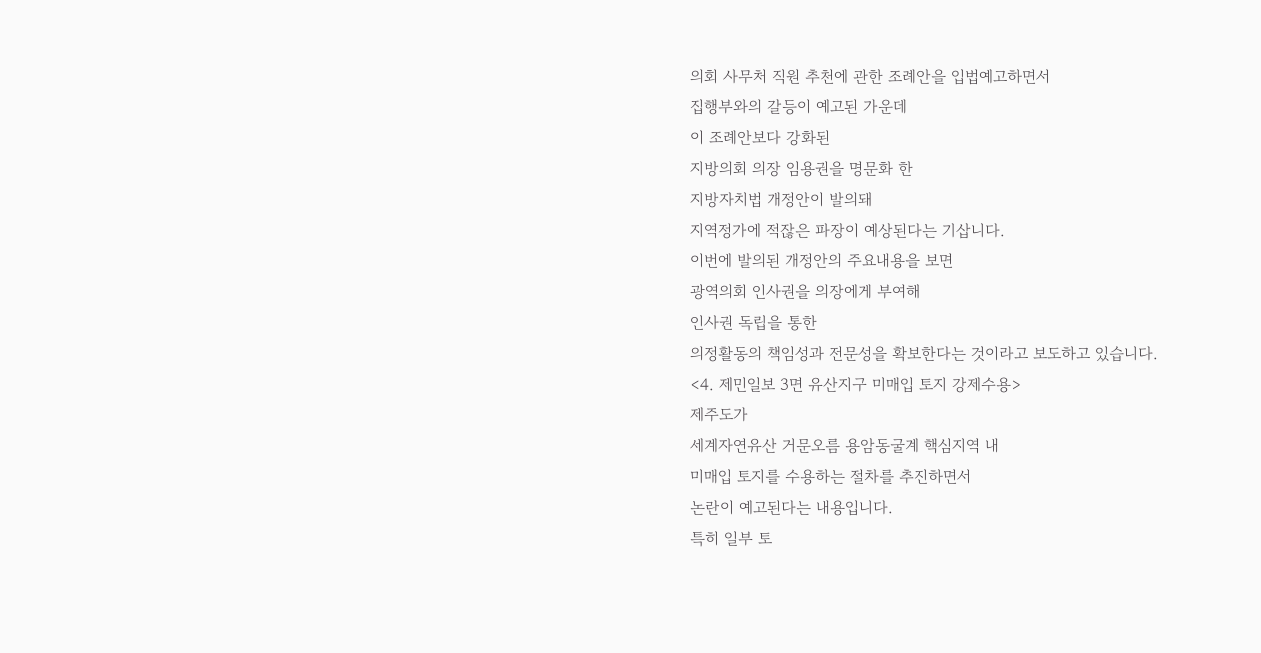의회 사무처 직원 추천에 관한 조례안을 입법예고하면서
집행부와의 갈등이 예고된 가운데
이 조례안보다 강화된
지방의회 의장 임용권을 명문화 한
지방자치법 개정안이 발의돼
지역정가에 적잖은 파장이 예상된다는 기삽니다.
이번에 발의된 개정안의 주요내용을 보면
광역의회 인사권을 의장에게 부여해
인사권 독립을 통한
의정활동의 책임성과 전문성을 확보한다는 것이라고 보도하고 있습니다.
<4. 제민일보 3면 유산지구 미매입 토지 강제수용>
제주도가
세계자연유산 거문오름 용암동굴계 핵심지역 내
미매입 토지를 수용하는 절차를 추진하면서
논란이 예고된다는 내용입니다.
특히 일부 토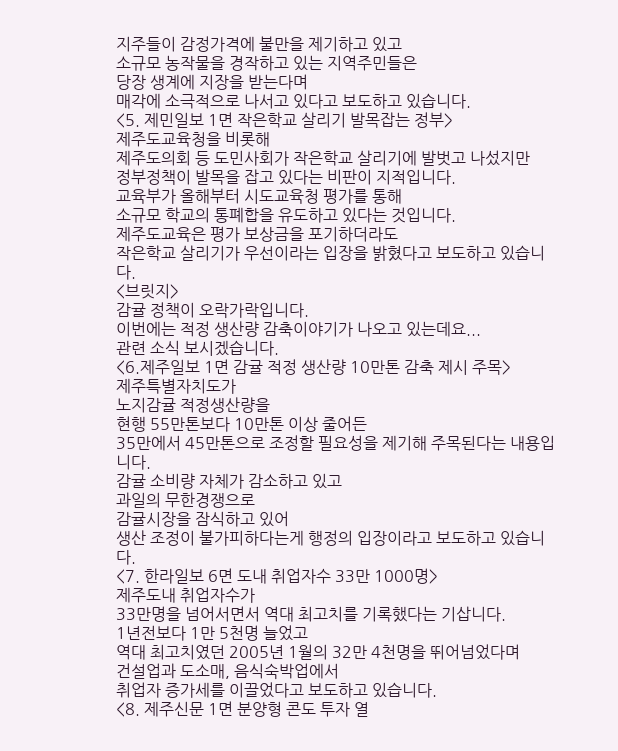지주들이 감정가격에 불만을 제기하고 있고
소규모 농작물을 경작하고 있는 지역주민들은
당장 생계에 지장을 받는다며
매각에 소극적으로 나서고 있다고 보도하고 있습니다.
<5. 제민일보 1면 작은학교 살리기 발목잡는 정부>
제주도교육청을 비롯해
제주도의회 등 도민사회가 작은학교 살리기에 발벗고 나섰지만
정부정책이 발목을 잡고 있다는 비판이 지적입니다.
교육부가 올해부터 시도교육청 평가를 통해
소규모 학교의 통폐합을 유도하고 있다는 것입니다.
제주도교육은 평가 보상금을 포기하더라도
작은학교 살리기가 우선이라는 입장을 밝혔다고 보도하고 있습니다.
<브릿지>
감귤 정책이 오락가락입니다.
이번에는 적정 생산량 감축이야기가 나오고 있는데요...
관련 소식 보시겠습니다.
<6.제주일보 1면 감귤 적정 생산량 10만톤 감축 제시 주목>
제주특별자치도가
노지감귤 적정생산량을
현행 55만톤보다 10만톤 이상 줄어든
35만에서 45만톤으로 조정할 필요성을 제기해 주목된다는 내용입니다.
감귤 소비량 자체가 감소하고 있고
과일의 무한경쟁으로
감귤시장을 잠식하고 있어
생산 조정이 불가피하다는게 행정의 입장이라고 보도하고 있습니다.
<7. 한라일보 6면 도내 취업자수 33만 1000명>
제주도내 취업자수가
33만명을 넘어서면서 역대 최고치를 기록했다는 기삽니다.
1년전보다 1만 5천명 늘었고
역대 최고치였던 2005년 1월의 32만 4천명을 뛰어넘었다며
건설업과 도소매, 음식숙박업에서
취업자 증가세를 이끌었다고 보도하고 있습니다.
<8. 제주신문 1면 분양형 콘도 투자 열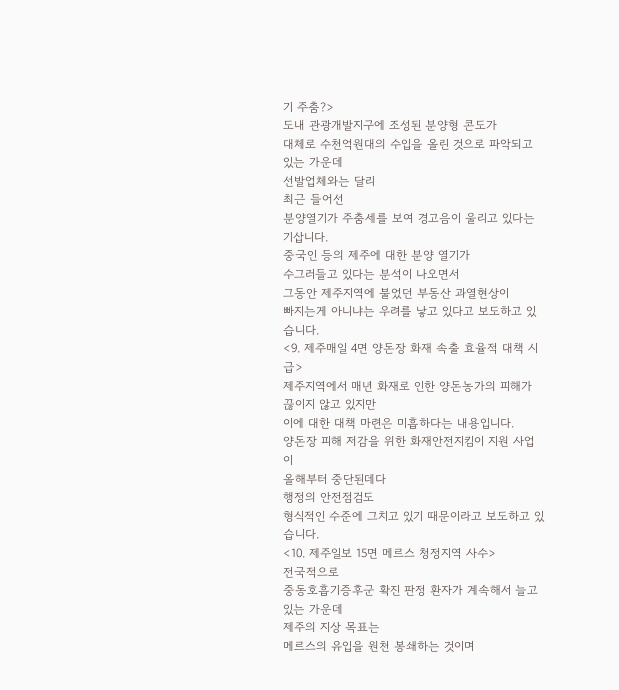기 주춤?>
도내 관광개발지구에 조성된 분양형 콘도가
대체로 수천억원대의 수입을 올린 것으로 파악되고 있는 가운데
선발업체와는 달리
최근 들어선
분양열기가 주춤세를 보여 경고음이 울리고 있다는 기삽니다.
중국인 등의 제주에 대한 분양 열기가
수그러들고 있다는 분석이 나오면서
그동안 제주지역에 불었던 부동산 과열현상이
빠지는게 아니냐는 우려를 낳고 있다고 보도하고 있습니다.
<9. 제주매일 4면 양돈장 화재 속출 효율적 대책 시급>
제주지역에서 매년 화재로 인한 양돈농가의 피해가 끊이지 않고 있지만
이에 대한 대책 마련은 미흡하다는 내용입니다.
양돈장 피해 저감을 위한 화재안전지킴이 지원 사업이
올해부터 중단된데다
행정의 안전점검도
형식적인 수준에 그치고 있기 때문이라고 보도하고 있습니다.
<10. 제주일보 15면 메르스 청정지역 사수>
전국적으로
중동호흡기증후군 확진 판정 환자가 계속해서 늘고 있는 가운데
제주의 지상 목표는
메르스의 유입을 원천 봉쇄하는 것이며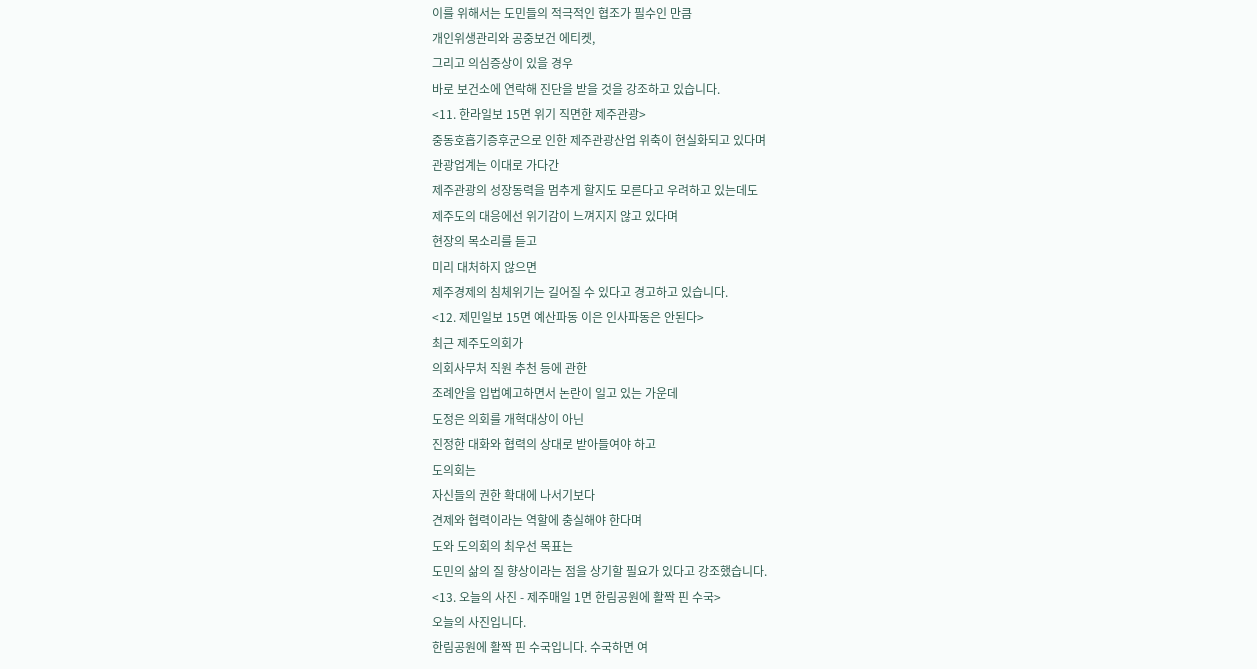이를 위해서는 도민들의 적극적인 협조가 필수인 만큼
개인위생관리와 공중보건 에티켓,
그리고 의심증상이 있을 경우
바로 보건소에 연락해 진단을 받을 것을 강조하고 있습니다.
<11. 한라일보 15면 위기 직면한 제주관광>
중동호흡기증후군으로 인한 제주관광산업 위축이 현실화되고 있다며
관광업계는 이대로 가다간
제주관광의 성장동력을 멈추게 할지도 모른다고 우려하고 있는데도
제주도의 대응에선 위기감이 느껴지지 않고 있다며
현장의 목소리를 듣고
미리 대처하지 않으면
제주경제의 침체위기는 길어질 수 있다고 경고하고 있습니다.
<12. 제민일보 15면 예산파동 이은 인사파동은 안된다>
최근 제주도의회가
의회사무처 직원 추천 등에 관한
조례안을 입법예고하면서 논란이 일고 있는 가운데
도정은 의회를 개혁대상이 아닌
진정한 대화와 협력의 상대로 받아들여야 하고
도의회는
자신들의 권한 확대에 나서기보다
견제와 협력이라는 역할에 충실해야 한다며
도와 도의회의 최우선 목표는
도민의 삶의 질 향상이라는 점을 상기할 필요가 있다고 강조했습니다.
<13. 오늘의 사진 - 제주매일 1면 한림공원에 활짝 핀 수국>
오늘의 사진입니다.
한림공원에 활짝 핀 수국입니다. 수국하면 여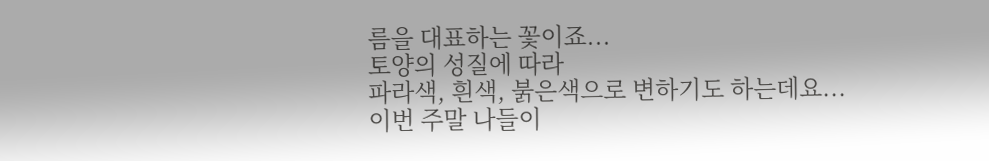름을 대표하는 꽃이죠...
토양의 성질에 따라
파라색, 흰색, 붉은색으로 변하기도 하는데요...
이번 주말 나들이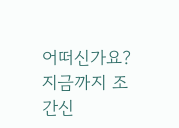어떠신가요?
지금까지 조간신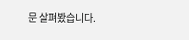문 살펴봤습니다.